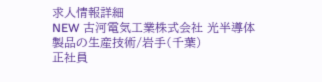求人情報詳細
NEW 古河電気工業株式会社 光半導体製品の生産技術/岩手(千葉)
正社員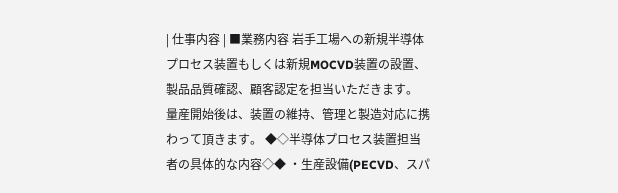| 仕事内容 | ■業務内容 岩手工場への新規半導体プロセス装置もしくは新規MOCVD装置の設置、製品品質確認、顧客認定を担当いただきます。 量産開始後は、装置の維持、管理と製造対応に携わって頂きます。 ◆◇半導体プロセス装置担当者の具体的な内容◇◆ ・生産設備(PECVD、スパ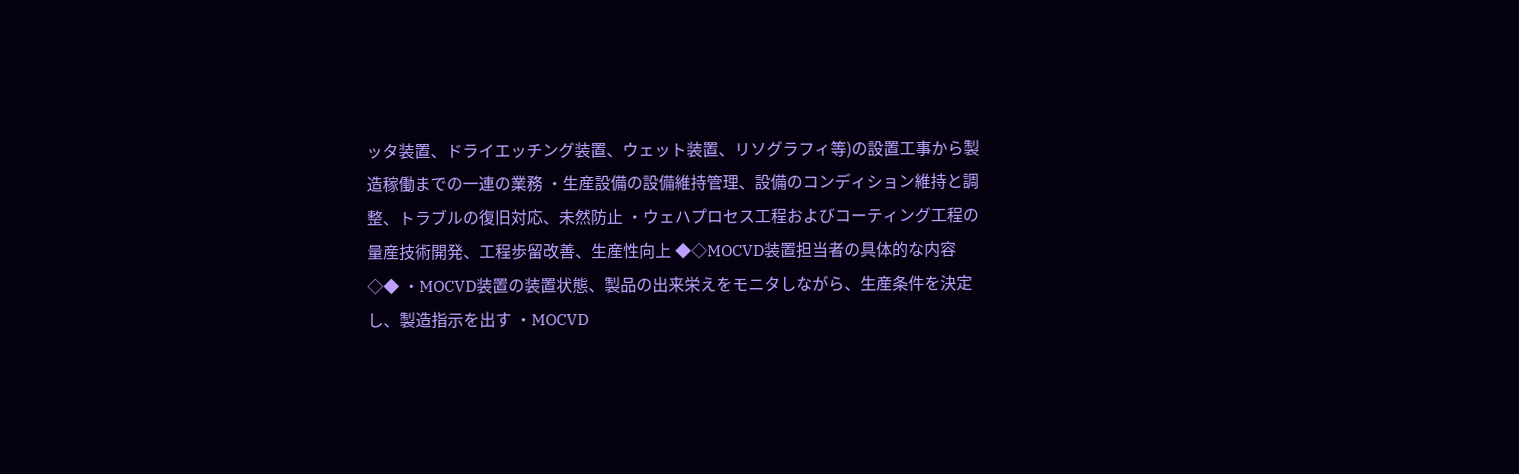ッタ装置、ドライエッチング装置、ウェット装置、リソグラフィ等)の設置工事から製造稼働までの一連の業務 ・生産設備の設備維持管理、設備のコンディション維持と調整、トラブルの復旧対応、未然防止 ・ウェハプロセス工程およびコーティング工程の量産技術開発、工程歩留改善、生産性向上 ◆◇MOCVD装置担当者の具体的な内容◇◆ ・MOCVD装置の装置状態、製品の出来栄えをモニタしながら、生産条件を決定し、製造指示を出す ・MOCVD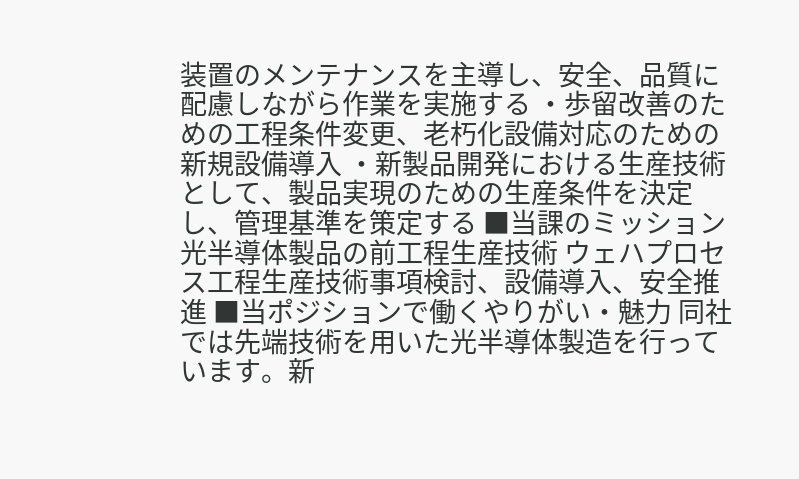装置のメンテナンスを主導し、安全、品質に配慮しながら作業を実施する ・歩留改善のための工程条件変更、老朽化設備対応のための新規設備導入 ・新製品開発における生産技術として、製品実現のための生産条件を決定し、管理基準を策定する ■当課のミッション 光半導体製品の前工程生産技術 ウェハプロセス工程生産技術事項検討、設備導入、安全推進 ■当ポジションで働くやりがい・魅力 同社では先端技術を用いた光半導体製造を行っています。新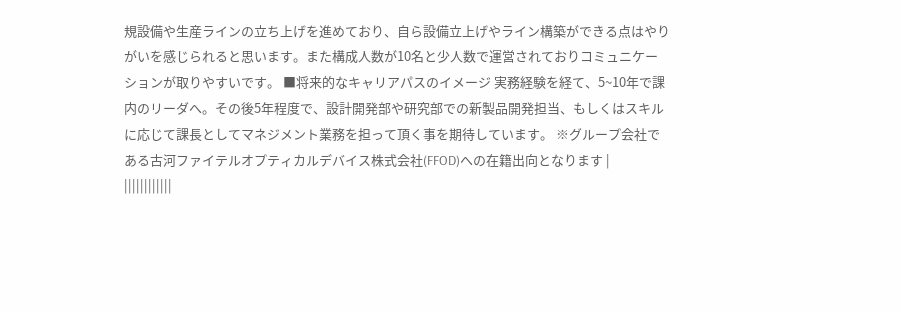規設備や生産ラインの立ち上げを進めており、自ら設備立上げやライン構築ができる点はやりがいを感じられると思います。また構成人数が10名と少人数で運営されておりコミュニケーションが取りやすいです。 ■将来的なキャリアパスのイメージ 実務経験を経て、5~10年で課内のリーダへ。その後5年程度で、設計開発部や研究部での新製品開発担当、もしくはスキルに応じて課長としてマネジメント業務を担って頂く事を期待しています。 ※グループ会社である古河ファイテルオプティカルデバイス株式会社(FFOD)への在籍出向となります |
||||||||||||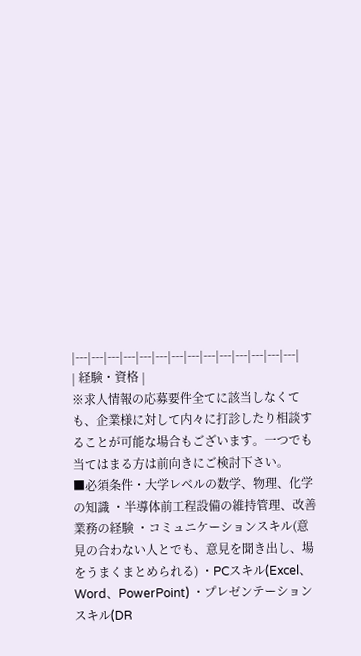|---|---|---|---|---|---|---|---|---|---|---|---|---|---|
| 経験・資格 |
※求人情報の応募要件全てに該当しなくても、企業様に対して内々に打診したり相談することが可能な場合もございます。一つでも当てはまる方は前向きにご検討下さい。
■必須条件・大学レベルの数学、物理、化学の知識 ・半導体前工程設備の維持管理、改善業務の経験 ・コミュニケーションスキル(意見の合わない人とでも、意見を聞き出し、場をうまくまとめられる) ・PCスキル(Excel、Word、PowerPoint) ・プレゼンテーションスキル(DR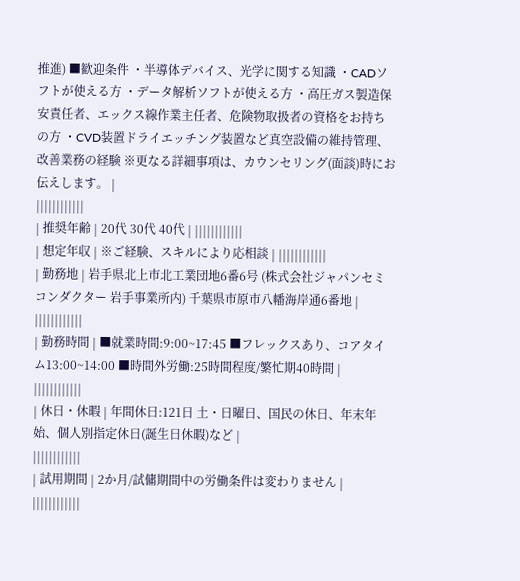推進) ■歓迎条件 ・半導体デバイス、光学に関する知識 ・CADソフトが使える方 ・データ解析ソフトが使える方 ・高圧ガス製造保安責任者、エックス線作業主任者、危険物取扱者の資格をお持ちの方 ・CVD装置ドライエッチング装置など真空設備の維持管理、改善業務の経験 ※更なる詳細事項は、カウンセリング(面談)時にお伝えします。 |
||||||||||||
| 推奨年齢 | 20代 30代 40代 | ||||||||||||
| 想定年収 | ※ご経験、スキルにより応相談 | ||||||||||||
| 勤務地 | 岩手県北上市北工業団地6番6号 (株式会社ジャパンセミコンダクター 岩手事業所内) 千葉県市原市八幡海岸通6番地 |
||||||||||||
| 勤務時間 | ■就業時間:9:00~17:45 ■フレックスあり、コアタイム13:00~14:00 ■時間外労働:25時間程度/繁忙期40時間 |
||||||||||||
| 休日・休暇 | 年間休日:121日 土・日曜日、国民の休日、年末年始、個人別指定休日(誕生日休暇)など |
||||||||||||
| 試用期間 | 2か月/試傭期間中の労働条件は変わりません | ||||||||||||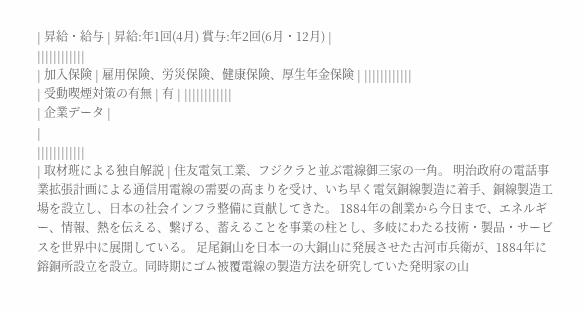| 昇給・給与 | 昇給:年1回(4月) 賞与:年2回(6月・12月) |
||||||||||||
| 加入保険 | 雇用保険、労災保険、健康保険、厚生年金保険 | ||||||||||||
| 受動喫煙対策の有無 | 有 | ||||||||||||
| 企業データ |
|
||||||||||||
| 取材班による独自解説 | 住友電気工業、フジクラと並ぶ電線御三家の一角。 明治政府の電話事業拡張計画による通信用電線の需要の高まりを受け、いち早く電気銅線製造に着手、銅線製造工場を設立し、日本の社会インフラ整備に貢献してきた。 1884年の創業から今日まで、エネルギー、情報、熱を伝える、繋げる、蓄えることを事業の柱とし、多岐にわたる技術・製品・サービスを世界中に展開している。 足尾銅山を日本一の大銅山に発展させた古河市兵衛が、1884年に鎔銅所設立を設立。同時期にゴム被覆電線の製造方法を研究していた発明家の山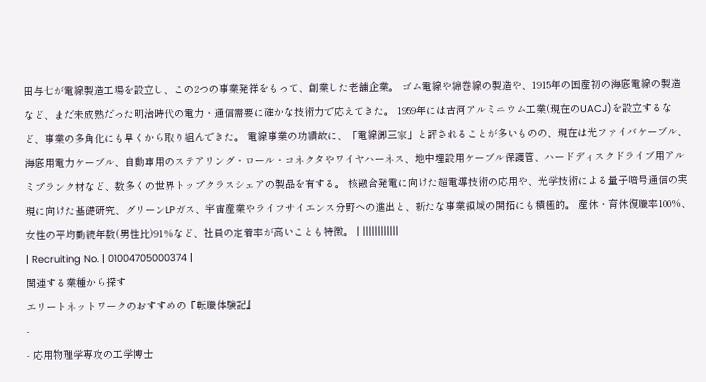田与七が電線製造工場を設立し、この2つの事業発祥をもって、創業した老舗企業。 ゴム電線や綿巻線の製造や、1915年の国産初の海底電線の製造など、まだ未成熟だった明治時代の電力・通信需要に確かな技術力で応えてきた。 1959年には古河アルミニウム工業(現在のUACJ)を設立するなど、事業の多角化にも早くから取り組んできた。 電線事業の功績故に、「電線御三家」と評されることが多いものの、現在は光ファイバケーブル、海底用電力ケーブル、自動車用のステアリング・ロール・コネクタやワイヤハーネス、地中埋設用ケーブル保護管、ハードディスクドライブ用アルミプランク材など、数多くの世界トップクラスシェアの製品を有する。 核融合発電に向けた超電導技術の応用や、光学技術による量子暗号通信の実現に向けた基礎研究、グリーンLPガス、宇宙産業やライフサイエンス分野への進出と、新たな事業領域の開拓にも積極的。 産休・育休復職率100%、女性の平均勤続年数(男性比)91%など、社員の定着率が高いことも特徴。 | ||||||||||||
| Recruiting No. | 01004705000374 |
関連する業種から探す
エリートネットワークのおすすめの『転職体験記』
-
- 応用物理学専攻の工学博士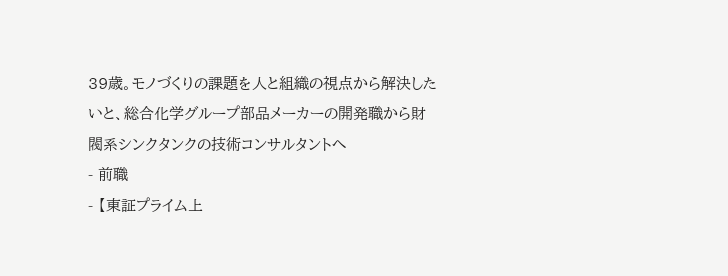39歳。モノづくりの課題を人と組織の視点から解決したいと、総合化学グループ部品メーカーの開発職から財閥系シンクタンクの技術コンサルタントへ
- 前職
- 【東証プライム上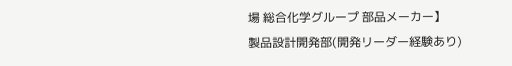場 総合化学グループ 部品メーカー】
製品設計開発部(開発リーダー経験あり)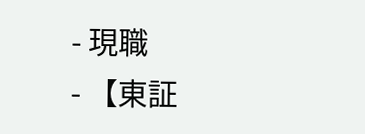- 現職
- 【東証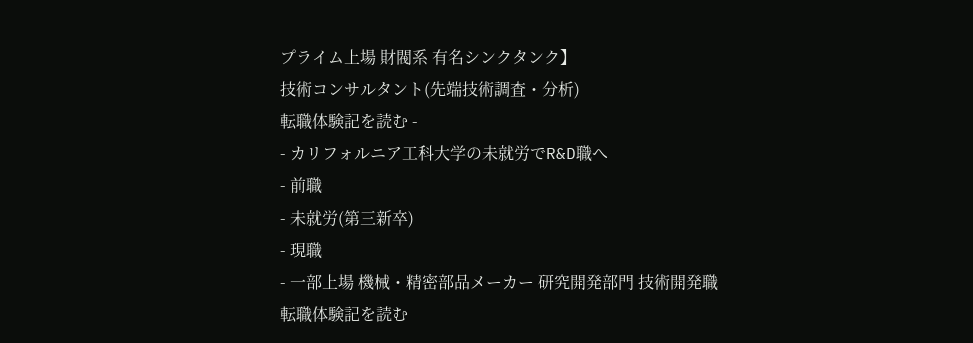プライム上場 財閥系 有名シンクタンク】
技術コンサルタント(先端技術調査・分析)
転職体験記を読む -
- カリフォルニア工科大学の未就労でR&D職へ
- 前職
- 未就労(第三新卒)
- 現職
- 一部上場 機械・精密部品メーカー 研究開発部門 技術開発職
転職体験記を読む